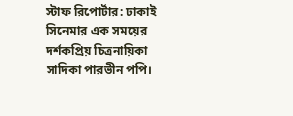স্টাফ রিপোর্টার: ঢাকাই সিনেমার এক সময়ের দর্শকপ্রিয় চিত্রনায়িকা সাদিকা পারভীন পপি।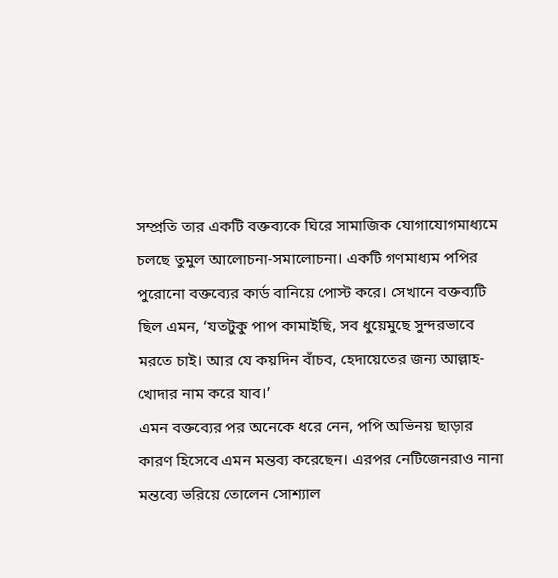সম্প্রতি তার একটি বক্তব্যকে ঘিরে সামাজিক যোগাযোগমাধ্যমে চলছে তুমুল আলোচনা-সমালোচনা। একটি গণমাধ্যম পপির পুরোনো বক্তব্যের কার্ড বানিয়ে পোস্ট করে। সেখানে বক্তব্যটি ছিল এমন, ‘যতটুকু পাপ কামাইছি, সব ধুয়েমুছে সুন্দরভাবে মরতে চাই। আর যে কয়দিন বাঁচব, হেদায়েতের জন্য আল্লাহ-খোদার নাম করে যাব।’
এমন বক্তব্যের পর অনেকে ধরে নেন, পপি অভিনয় ছাড়ার কারণ হিসেবে এমন মন্তব্য করেছেন। এরপর নেটিজেনরাও নানা মন্তব্যে ভরিয়ে তোলেন সোশ্যাল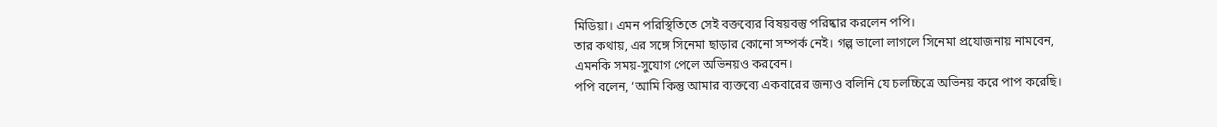মিডিয়া। এমন পরিস্থিতিতে সেই বক্তব্যের বিষয়বস্তু পরিষ্কার করলেন পপি।
তার কথায়, এর সঙ্গে সিনেমা ছাড়ার কোনো সম্পর্ক নেই। গল্প ভালো লাগলে সিনেমা প্রযোজনায় নামবেন, এমনকি সময়-সুযোগ পেলে অভিনয়ও করবেন।
পপি বলেন, ‘আমি কিন্তু আমার ব্যক্তব্যে একবারের জন্যও বলিনি যে চলচ্চিত্রে অভিনয় করে পাপ করেছি।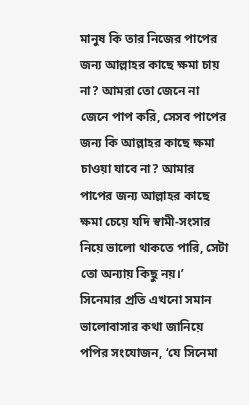মানুষ কি তার নিজের পাপের জন্য আল্লাহর কাছে ক্ষমা চায় না? আমরা তো জেনে না জেনে পাপ করি, সেসব পাপের জন্য কি আল্লাহর কাছে ক্ষমা চাওয়া যাবে না? আমার পাপের জন্য আল্লাহর কাছে ক্ষমা চেয়ে যদি স্বামী-সংসার নিয়ে ভালো থাকতে পারি, সেটা তো অন্যায় কিছু নয়।’
সিনেমার প্রতি এখনো সমান ভালোবাসার কথা জানিয়ে পপির সংযোজন, ‘যে সিনেমা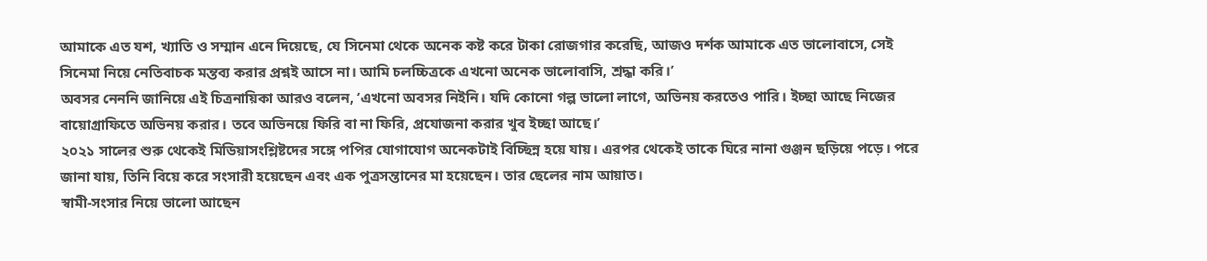আমাকে এত যশ, খ্যাতি ও সম্মান এনে দিয়েছে, যে সিনেমা থেকে অনেক কষ্ট করে টাকা রোজগার করেছি, আজও দর্শক আমাকে এত ভালোবাসে, সেই সিনেমা নিয়ে নেতিবাচক মন্তব্য করার প্রশ্নই আসে না। আমি চলচ্চিত্রকে এখনো অনেক ভালোবাসি, শ্রদ্ধা করি।’
অবসর নেননি জানিয়ে এই চিত্রনায়িকা আরও বলেন, ‘এখনো অবসর নিইনি। যদি কোনো গল্প ভালো লাগে, অভিনয় করতেও পারি। ইচ্ছা আছে নিজের বায়োগ্রাফিতে অভিনয় করার। তবে অভিনয়ে ফিরি বা না ফিরি, প্রযোজনা করার খুব ইচ্ছা আছে।’
২০২১ সালের শুরু থেকেই মিডিয়াসংশ্লিষ্টদের সঙ্গে পপির যোগাযোগ অনেকটাই বিচ্ছিন্ন হয়ে যায়। এরপর থেকেই তাকে ঘিরে নানা গুঞ্জন ছড়িয়ে পড়ে। পরে জানা যায়, তিনি বিয়ে করে সংসারী হয়েছেন এবং এক পুত্রসন্তানের মা হয়েছেন। তার ছেলের নাম আয়াত।
স্বামী-সংসার নিয়ে ভালো আছেন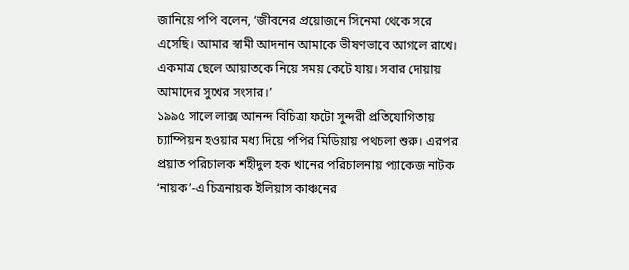জানিয়ে পপি বলেন, ‘জীবনের প্রয়োজনে সিনেমা থেকে সরে এসেছি। আমার স্বামী আদনান আমাকে ভীষণভাবে আগলে রাখে। একমাত্র ছেলে আয়াতকে নিয়ে সময় কেটে যায়। সবার দোয়ায় আমাদের সুখের সংসার।’
১৯৯৫ সালে লাক্স আনন্দ বিচিত্রা ফটো সুন্দরী প্রতিযোগিতায় চ্যাম্পিয়ন হওয়ার মধ্য দিয়ে পপির মিডিয়ায় পথচলা শুরু। এরপর প্রয়াত পরিচালক শহীদুল হক খানের পরিচালনায় প্যাকেজ নাটক ‘নায়ক’-এ চিত্রনায়ক ইলিয়াস কাঞ্চনের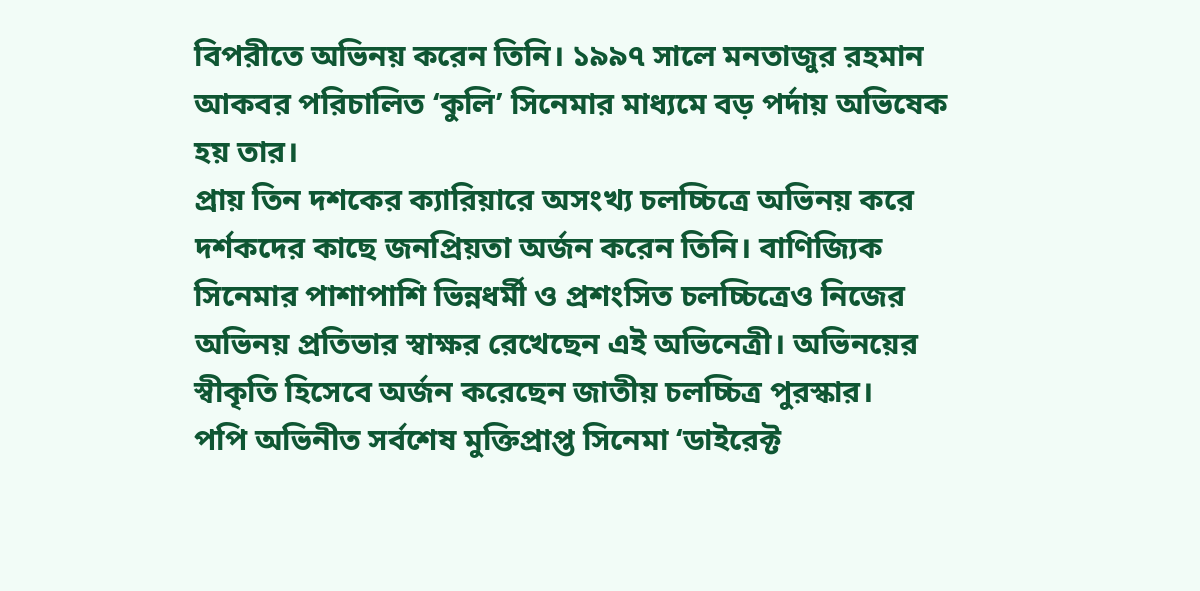বিপরীতে অভিনয় করেন তিনি। ১৯৯৭ সালে মনতাজুর রহমান আকবর পরিচালিত ‘কুলি’ সিনেমার মাধ্যমে বড় পর্দায় অভিষেক হয় তার।
প্রায় তিন দশকের ক্যারিয়ারে অসংখ্য চলচ্চিত্রে অভিনয় করে দর্শকদের কাছে জনপ্রিয়তা অর্জন করেন তিনি। বাণিজ্যিক সিনেমার পাশাপাশি ভিন্নধর্মী ও প্রশংসিত চলচ্চিত্রেও নিজের অভিনয় প্রতিভার স্বাক্ষর রেখেছেন এই অভিনেত্রী। অভিনয়ের স্বীকৃতি হিসেবে অর্জন করেছেন জাতীয় চলচ্চিত্র পুরস্কার।
পপি অভিনীত সর্বশেষ মুক্তিপ্রাপ্ত সিনেমা ‘ডাইরেক্ট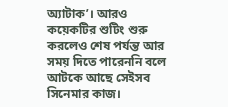অ্যাটাক’। আরও কয়েকটির শুটিং শুরু করলেও শেষ পর্যন্ত আর সময় দিতে পারেননি বলে আটকে আছে সেইসব সিনেমার কাজ।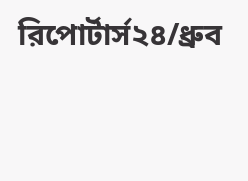রিপোর্টার্স২৪/ধ্রুব